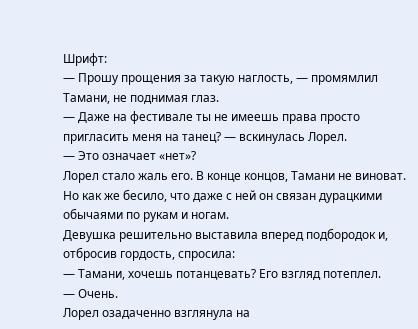Шрифт:
— Прошу прощения за такую наглость, — промямлил Тамани, не поднимая глаз.
— Даже на фестивале ты не имеешь права просто пригласить меня на танец? — вскинулась Лорел.
— Это означает «нет»?
Лорел стало жаль его. В конце концов, Тамани не виноват. Но как же бесило, что даже с ней он связан дурацкими обычаями по рукам и ногам.
Девушка решительно выставила вперед подбородок и, отбросив гордость, спросила:
— Тамани, хочешь потанцевать? Его взгляд потеплел.
— Очень.
Лорел озадаченно взглянула на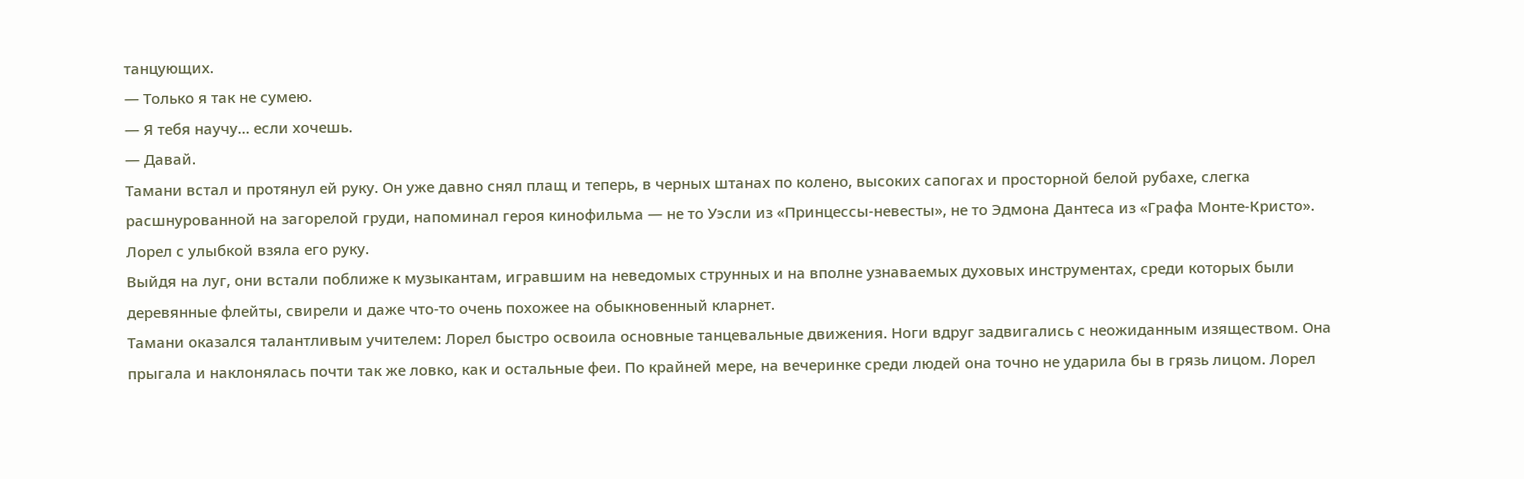танцующих.
— Только я так не сумею.
— Я тебя научу… если хочешь.
— Давай.
Тамани встал и протянул ей руку. Он уже давно снял плащ и теперь, в черных штанах по колено, высоких сапогах и просторной белой рубахе, слегка расшнурованной на загорелой груди, напоминал героя кинофильма — не то Уэсли из «Принцессы-невесты», не то Эдмона Дантеса из «Графа Монте-Кристо». Лорел с улыбкой взяла его руку.
Выйдя на луг, они встали поближе к музыкантам, игравшим на неведомых струнных и на вполне узнаваемых духовых инструментах, среди которых были деревянные флейты, свирели и даже что-то очень похожее на обыкновенный кларнет.
Тамани оказался талантливым учителем: Лорел быстро освоила основные танцевальные движения. Ноги вдруг задвигались с неожиданным изяществом. Она прыгала и наклонялась почти так же ловко, как и остальные феи. По крайней мере, на вечеринке среди людей она точно не ударила бы в грязь лицом. Лорел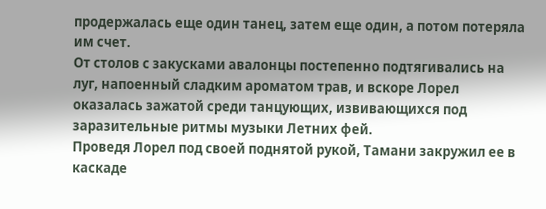продержалась еще один танец, затем еще один, а потом потеряла им счет.
От столов с закусками авалонцы постепенно подтягивались на луг, напоенный сладким ароматом трав, и вскоре Лорел оказалась зажатой среди танцующих, извивающихся под заразительные ритмы музыки Летних фей.
Проведя Лорел под своей поднятой рукой, Тамани закружил ее в каскаде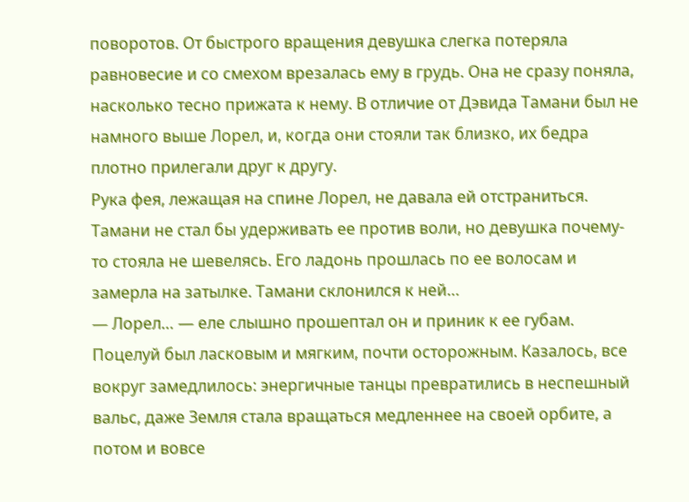поворотов. От быстрого вращения девушка слегка потеряла равновесие и со смехом врезалась ему в грудь. Она не сразу поняла, насколько тесно прижата к нему. В отличие от Дэвида Тамани был не намного выше Лорел, и, когда они стояли так близко, их бедра плотно прилегали друг к другу.
Рука фея, лежащая на спине Лорел, не давала ей отстраниться. Тамани не стал бы удерживать ее против воли, но девушка почему-то стояла не шевелясь. Его ладонь прошлась по ее волосам и замерла на затылке. Тамани склонился к ней…
— Лорел… — еле слышно прошептал он и приник к ее губам.
Поцелуй был ласковым и мягким, почти осторожным. Казалось, все вокруг замедлилось: энергичные танцы превратились в неспешный вальс, даже Земля стала вращаться медленнее на своей орбите, а потом и вовсе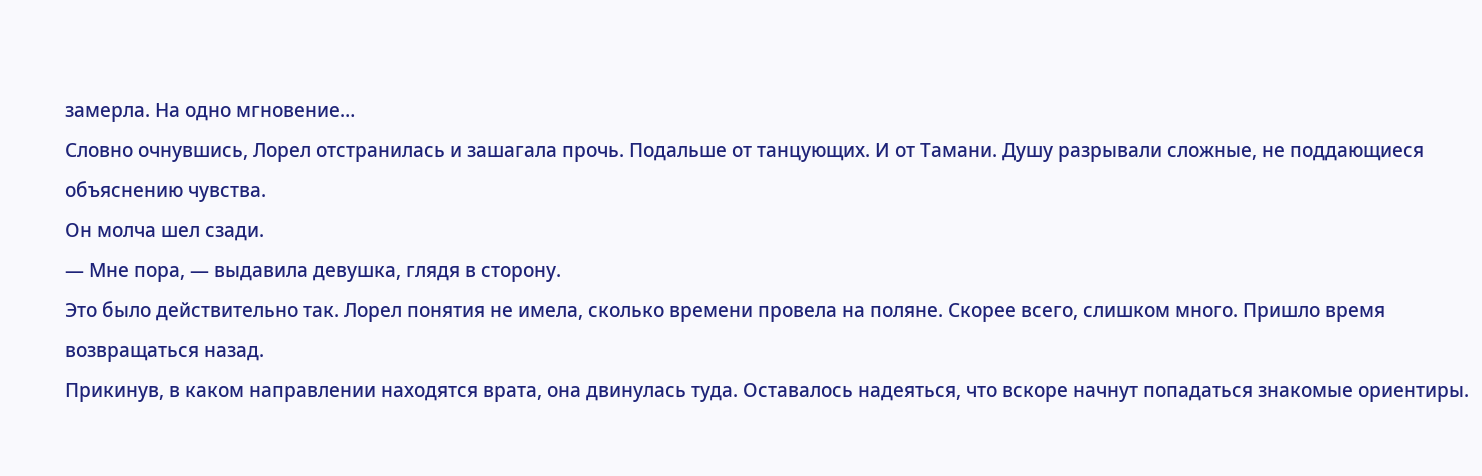замерла. На одно мгновение…
Словно очнувшись, Лорел отстранилась и зашагала прочь. Подальше от танцующих. И от Тамани. Душу разрывали сложные, не поддающиеся объяснению чувства.
Он молча шел сзади.
— Мне пора, — выдавила девушка, глядя в сторону.
Это было действительно так. Лорел понятия не имела, сколько времени провела на поляне. Скорее всего, слишком много. Пришло время возвращаться назад.
Прикинув, в каком направлении находятся врата, она двинулась туда. Оставалось надеяться, что вскоре начнут попадаться знакомые ориентиры.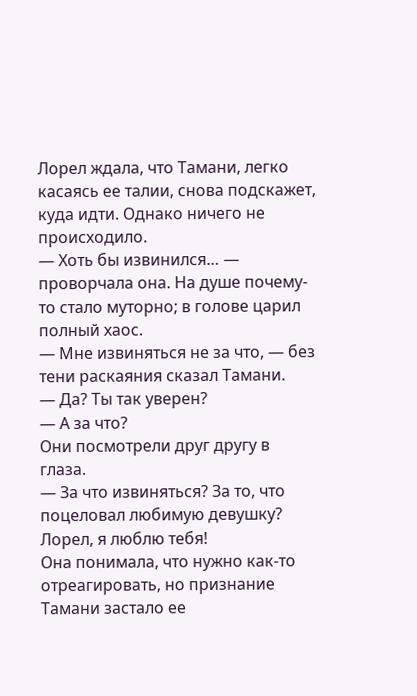Лорел ждала, что Тамани, легко касаясь ее талии, снова подскажет, куда идти. Однако ничего не происходило.
— Хоть бы извинился… — проворчала она. На душе почему-то стало муторно; в голове царил полный хаос.
— Мне извиняться не за что, — без тени раскаяния сказал Тамани.
— Да? Ты так уверен?
— А за что?
Они посмотрели друг другу в глаза.
— За что извиняться? За то, что поцеловал любимую девушку? Лорел, я люблю тебя!
Она понимала, что нужно как-то отреагировать, но признание Тамани застало ее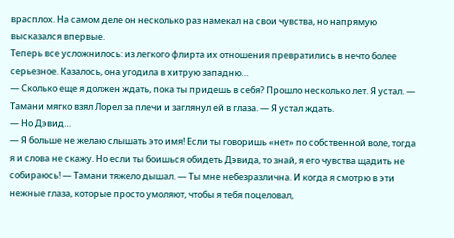врасплох. На самом деле он несколько раз намекал на свои чувства, но напрямую высказался впервые.
Теперь все усложнилось: из легкого флирта их отношения превратились в нечто более серьезное. Казалось, она угодила в хитрую западню…
— Сколько еще я должен ждать, пока ты придешь в себя? Прошло несколько лет. Я устал. — Тамани мягко взял Лорел за плечи и заглянул ей в глаза. — Я устал ждать.
— Но Дэвид…
— Я больше не желаю слышать это имя! Если ты говоришь «нет» по собственной воле, тогда я и слова не скажу. Но если ты боишься обидеть Дэвида, то знай, я его чувства щадить не собираюсь! — Тамани тяжело дышал. — Ты мне небезразлична. И когда я смотрю в эти нежные глаза, которые просто умоляют, чтобы я тебя поцеловал,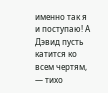именно так я и поступаю! А Дэвид пусть катится ко всем чертям, — тихо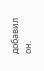добавил он.